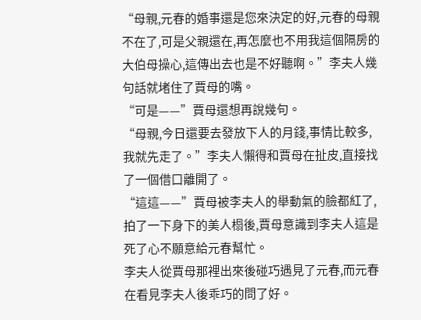“母親,元春的婚事還是您來決定的好,元春的母親不在了,可是父親還在,再怎麼也不用我這個隔房的大伯母操心,這傳出去也是不好聽啊。”李夫人幾句話就堵住了賈母的嘴。
“可是——”賈母還想再說幾句。
“母親,今日還要去發放下人的月錢,事情比較多,我就先走了。”李夫人懶得和賈母在扯皮,直接找了一個借口離開了。
“這這——”賈母被李夫人的舉動氣的臉都紅了,拍了一下身下的美人榻後,賈母意識到李夫人這是死了心不願意給元春幫忙。
李夫人從賈母那裡出來後碰巧遇見了元春,而元春在看見李夫人後乖巧的問了好。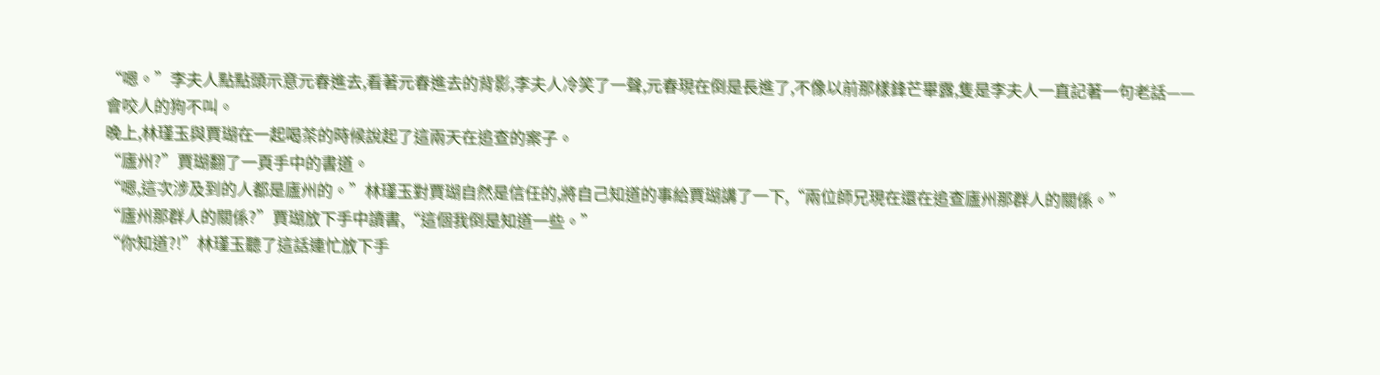“嗯。”李夫人點點頭示意元春進去,看著元春進去的背影,李夫人冷笑了一聲,元春現在倒是長進了,不像以前那樣鋒芒畢露,隻是李夫人一直記著一句老話——
會咬人的狗不叫。
晚上,林瑾玉與賈瑚在一起喝茶的時候說起了這兩天在追查的案子。
“廬州?”賈瑚翻了一頁手中的書道。
“嗯,這次涉及到的人都是廬州的。”林瑾玉對賈瑚自然是信任的,將自己知道的事給賈瑚講了一下,“兩位師兄現在還在追查廬州那群人的關係。”
“廬州那群人的關係?”賈瑚放下手中讀書,“這個我倒是知道一些。”
“你知道?!”林瑾玉聽了這話連忙放下手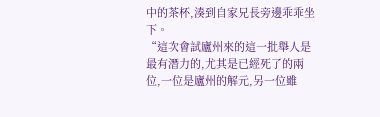中的茶杯,湊到自家兄長旁邊乖乖坐下。
“這次會試廬州來的這一批舉人是最有潛力的,尤其是已經死了的兩位,一位是廬州的解元,另一位雖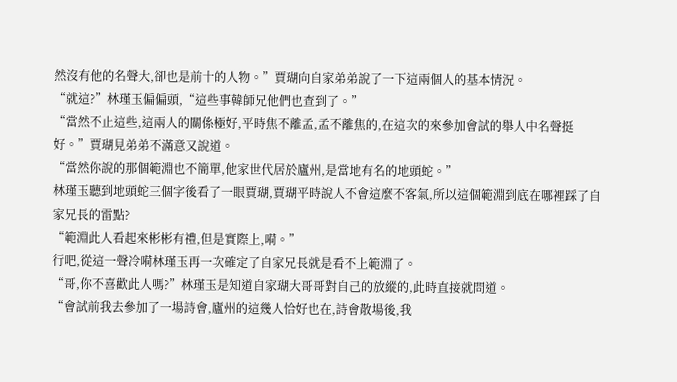然沒有他的名聲大,卻也是前十的人物。”賈瑚向自家弟弟說了一下這兩個人的基本情況。
“就這?”林瑾玉偏偏頭,“這些事韓師兄他們也查到了。”
“當然不止這些,這兩人的關係極好,平時焦不離孟,孟不離焦的,在這次的來參加會試的舉人中名聲挺好。”賈瑚見弟弟不滿意又說道。
“當然你說的那個範淵也不簡單,他家世代居於廬州,是當地有名的地頭蛇。”
林瑾玉聽到地頭蛇三個字後看了一眼賈瑚,賈瑚平時說人不會這麼不客氣,所以這個範淵到底在哪裡踩了自家兄長的雷點?
“範淵此人看起來彬彬有禮,但是實際上,嗬。”
行吧,從這一聲冷嗬林瑾玉再一次確定了自家兄長就是看不上範淵了。
“哥,你不喜歡此人嗎?”林瑾玉是知道自家瑚大哥哥對自己的放縱的,此時直接就問道。
“會試前我去參加了一場詩會,廬州的這幾人恰好也在,詩會散場後,我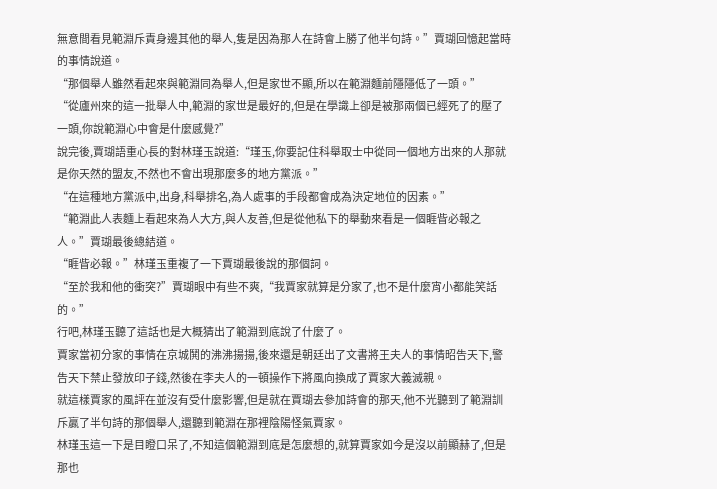無意間看見範淵斥責身邊其他的舉人,隻是因為那人在詩會上勝了他半句詩。”賈瑚回憶起當時的事情說道。
“那個舉人雖然看起來與範淵同為舉人,但是家世不顯,所以在範淵麵前隱隱低了一頭。”
“從廬州來的這一批舉人中,範淵的家世是最好的,但是在學識上卻是被那兩個已經死了的壓了一頭,你說範淵心中會是什麼感覺?”
說完後,賈瑚語重心長的對林瑾玉說道:“瑾玉,你要記住科舉取士中從同一個地方出來的人那就是你天然的盟友,不然也不會出現那麼多的地方黨派。”
“在這種地方黨派中,出身,科舉排名,為人處事的手段都會成為決定地位的因素。”
“範淵此人表麵上看起來為人大方,與人友善,但是從他私下的舉動來看是一個睚眥必報之人。”賈瑚最後總結道。
“睚眥必報。”林瑾玉重複了一下賈瑚最後說的那個詞。
“至於我和他的衝突?”賈瑚眼中有些不爽,“我賈家就算是分家了,也不是什麼宵小都能笑話的。”
行吧,林瑾玉聽了這話也是大概猜出了範淵到底說了什麼了。
賈家當初分家的事情在京城鬨的沸沸揚揚,後來還是朝廷出了文書將王夫人的事情昭告天下,警告天下禁止發放印子錢,然後在李夫人的一頓操作下將風向換成了賈家大義滅親。
就這樣賈家的風評在並沒有受什麼影響,但是就在賈瑚去參加詩會的那天,他不光聽到了範淵訓斥贏了半句詩的那個舉人,還聽到範淵在那裡陰陽怪氣賈家。
林瑾玉這一下是目瞪口呆了,不知這個範淵到底是怎麼想的,就算賈家如今是沒以前顯赫了,但是那也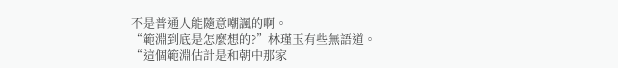不是普通人能隨意嘲諷的啊。
“範淵到底是怎麼想的?”林瑾玉有些無語道。
“這個範淵估計是和朝中那家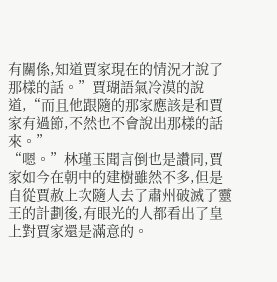有關係,知道賈家現在的情況才說了那樣的話。”賈瑚語氣冷漠的說道,“而且他跟隨的那家應該是和賈家有過節,不然也不會說出那樣的話來。”
“嗯。”林瑾玉聞言倒也是讚同,賈家如今在朝中的建樹雖然不多,但是自從賈赦上次隨人去了肅州破滅了靈王的計劃後,有眼光的人都看出了皇上對賈家還是滿意的。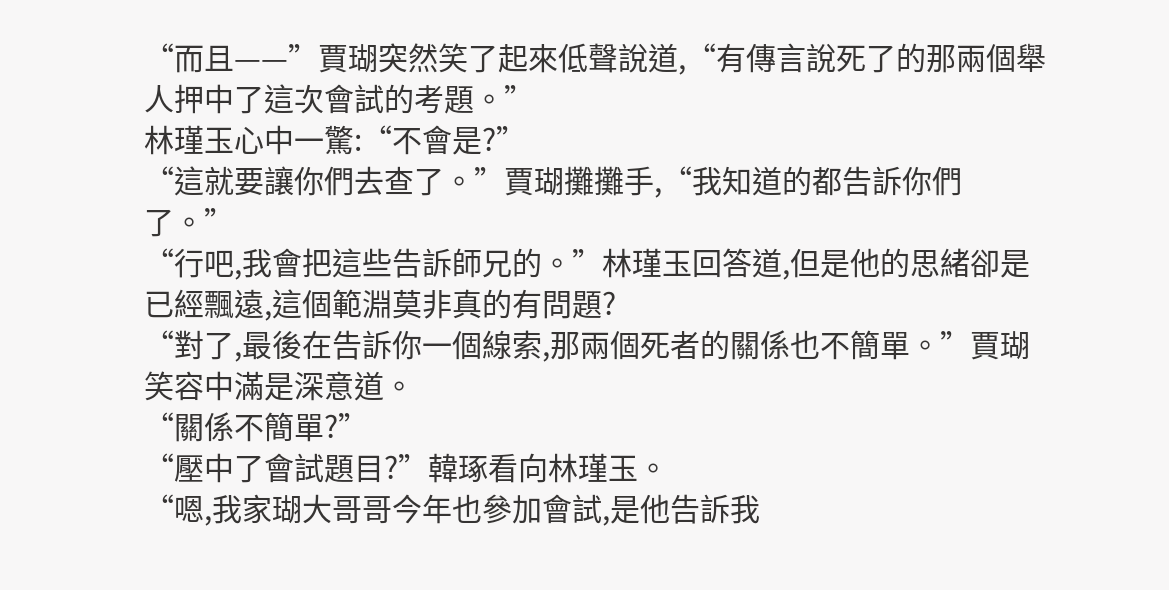“而且——”賈瑚突然笑了起來低聲說道,“有傳言說死了的那兩個舉人押中了這次會試的考題。”
林瑾玉心中一驚:“不會是?”
“這就要讓你們去查了。”賈瑚攤攤手,“我知道的都告訴你們了。”
“行吧,我會把這些告訴師兄的。”林瑾玉回答道,但是他的思緒卻是已經飄遠,這個範淵莫非真的有問題?
“對了,最後在告訴你一個線索,那兩個死者的關係也不簡單。”賈瑚笑容中滿是深意道。
“關係不簡單?”
“壓中了會試題目?”韓琢看向林瑾玉。
“嗯,我家瑚大哥哥今年也參加會試,是他告訴我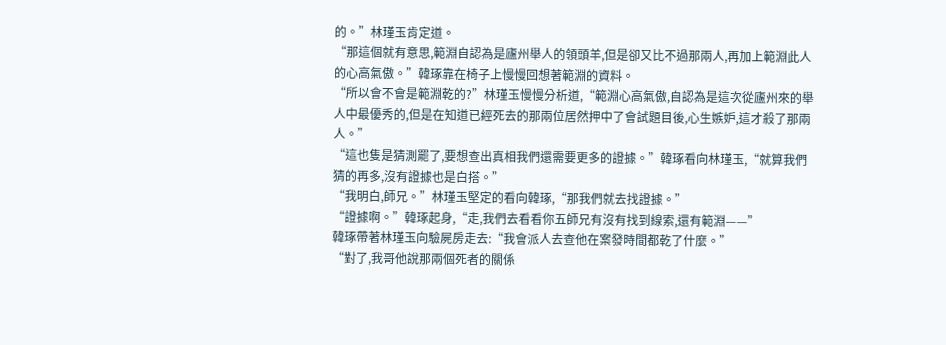的。”林瑾玉肯定道。
“那這個就有意思,範淵自認為是廬州舉人的領頭羊,但是卻又比不過那兩人,再加上範淵此人的心高氣傲。”韓琢靠在椅子上慢慢回想著範淵的資料。
“所以會不會是範淵乾的?”林瑾玉慢慢分析道,“範淵心高氣傲,自認為是這次從廬州來的舉人中最優秀的,但是在知道已經死去的那兩位居然押中了會試題目後,心生嫉妒,這才殺了那兩人。”
“這也隻是猜測罷了,要想查出真相我們還需要更多的證據。”韓琢看向林瑾玉,“就算我們猜的再多,沒有證據也是白搭。”
“我明白,師兄。”林瑾玉堅定的看向韓琢,“那我們就去找證據。”
“證據啊。”韓琢起身,“走,我們去看看你五師兄有沒有找到線索,還有範淵——”
韓琢帶著林瑾玉向驗屍房走去:“我會派人去查他在案發時間都乾了什麼。”
“對了,我哥他說那兩個死者的關係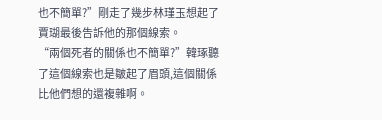也不簡單?”剛走了幾步林瑾玉想起了賈瑚最後告訴他的那個線索。
“兩個死者的關係也不簡單?”韓琢聽了這個線索也是皺起了眉頭,這個關係比他們想的還複雜啊。